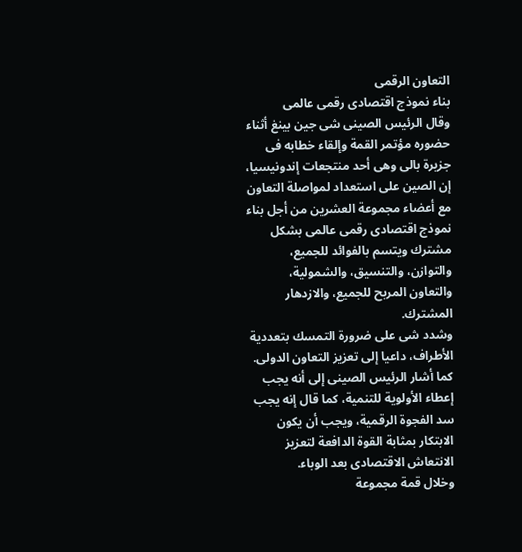التعاون الرقمى
بناء نموذج اقتصادى رقمى عالمى
وقال الرئيس الصينى شى جين بينغ أثناء حضوره مؤتمر القمة وإلقاء خطابه فى جزيرة بالى وهى أحد منتجعات إندونيسيا، إن الصين على استعداد لمواصلة التعاون مع أعضاء مجموعة العشرين من أجل بناء نموذج اقتصادى رقمى عالمى بشكل مشترك ويتسم بالفوائد للجميع، والتوازن، والتنسيق، والشمولية، والتعاون المربح للجميع، والازدهار المشترك.
وشدد شى على ضرورة التمسك بتعددية الأطراف، داعيا إلى تعزيز التعاون الدولى.
كما أشار الرئيس الصينى إلى أنه يجب إعطاء الأولوية للتنمية، كما قال إنه يجب سد الفجوة الرقمية، ويجب أن يكون الابتكار بمثابة القوة الدافعة لتعزيز الانتعاش الاقتصادى بعد الوباء.
وخلال قمة مجموعة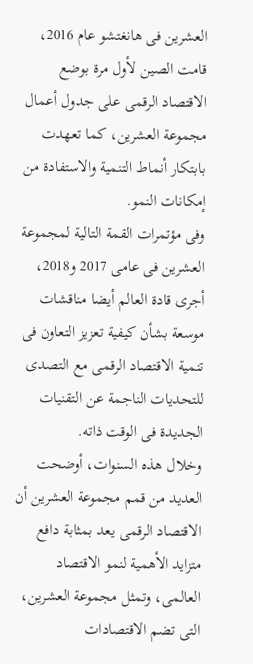العشرين فى هانغتشو عام 2016، قامت الصين لأول مرة بوضع الاقتصاد الرقمى على جدول أعمال مجموعة العشرين، كما تعهدت بابتكار أنماط التنمية والاستفادة من إمكانات النمو.
وفى مؤتمرات القمة التالية لمجموعة العشرين فى عامى 2017 و2018، أجرى قادة العالم أيضا مناقشات موسعة بشأن كيفية تعزيز التعاون فى تنمية الاقتصاد الرقمى مع التصدى للتحديات الناجمة عن التقنيات الجديدة فى الوقت ذاته.
وخلال هذه السنوات، أوضحت العديد من قمم مجموعة العشرين أن الاقتصاد الرقمى يعد بمثابة دافع متزايد الأهمية لنمو الاقتصاد العالمى، وتمثل مجموعة العشرين، التى تضم الاقتصادات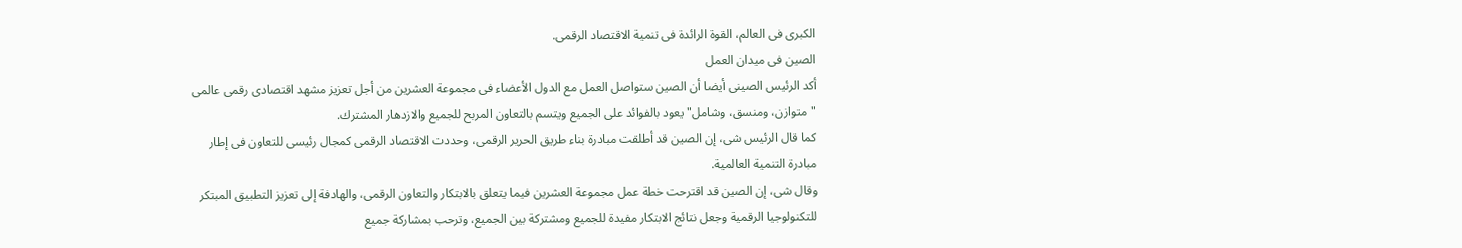الكبرى فى العالم، القوة الرائدة فى تنمية الاقتصاد الرقمى.
الصين فى ميدان العمل
أكد الرئيس الصينى أيضا أن الصين ستواصل العمل مع الدول الأعضاء فى مجموعة العشرين من أجل تعزيز مشهد اقتصادى رقمى عالمى "متوازن، ومنسق، وشامل" يعود بالفوائد على الجميع ويتسم بالتعاون المربح للجميع والازدهار المشترك.
كما قال الرئيس شى، إن الصين قد أطلقت مبادرة بناء طريق الحرير الرقمى، وحددت الاقتصاد الرقمى كمجال رئيسى للتعاون فى إطار مبادرة التنمية العالمية.
وقال شى، إن الصين قد اقترحت خطة عمل مجموعة العشرين فيما يتعلق بالابتكار والتعاون الرقمى، والهادفة إلى تعزيز التطبيق المبتكر للتكنولوجيا الرقمية وجعل نتائج الابتكار مفيدة للجميع ومشتركة بين الجميع، وترحب بمشاركة جميع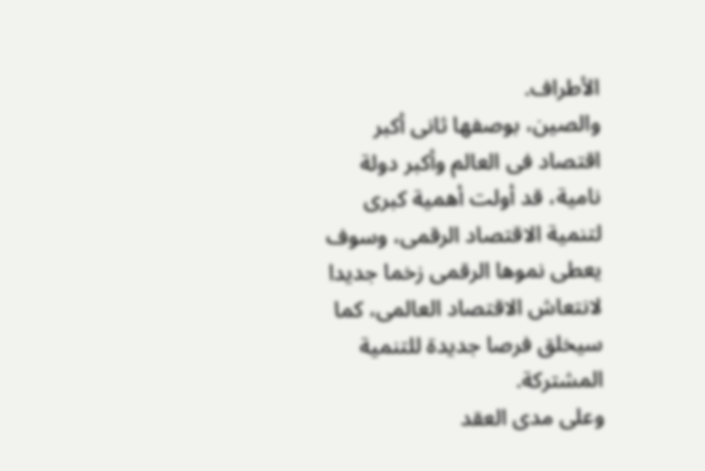الأطراف.
والصين، بوصفها ثانى أكبر اقتصاد فى العالم وأكبر دولة نامية، قد أولت أهمية كبرى لتنمية الاقتصاد الرقمى، وسوف يعطى نموها الرقمى زخما جديدا لانتعاش الاقتصاد العالمى، كما سيخلق فرصا جديدة للتنمية المشتركة.
وعلى مدى العقد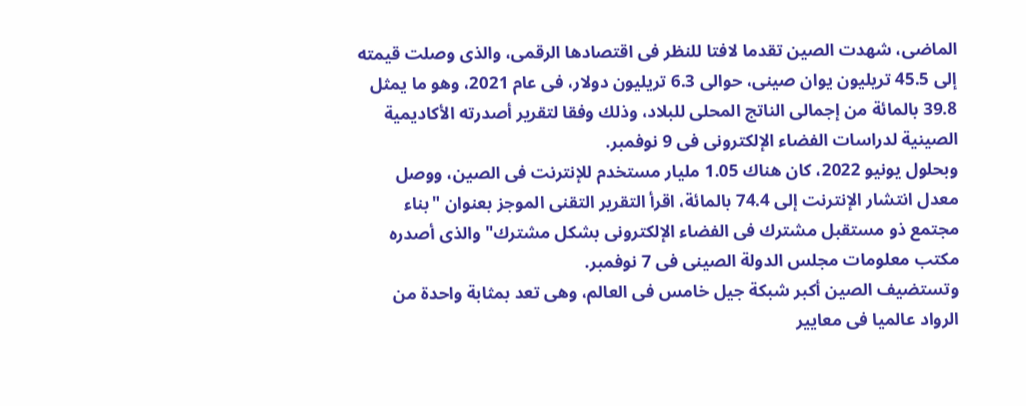الماضى، شهدت الصين تقدما لافتا للنظر فى اقتصادها الرقمى، والذى وصلت قيمته إلى 45.5 تريليون يوان صينى، حوالى 6.3 تريليون دولار، فى عام 2021، وهو ما يمثل 39.8 بالمائة من إجمالى الناتج المحلى للبلاد، وذلك وفقا لتقرير أصدرته الأكاديمية الصينية لدراسات الفضاء الإلكترونى فى 9 نوفمبر.
وبحلول يونيو 2022، كان هناك 1.05 مليار مستخدم للإنترنت فى الصين، ووصل معدل انتشار الإنترنت إلى 74.4 بالمائة، اقرأ التقرير التقنى الموجز بعنوان "بناء مجتمع ذو مستقبل مشترك فى الفضاء الإلكترونى بشكل مشترك" والذى أصدره مكتب معلومات مجلس الدولة الصينى فى 7 نوفمبر.
وتستضيف الصين أكبر شبكة جيل خامس فى العالم، وهى تعد بمثابة واحدة من الرواد عالميا فى معايير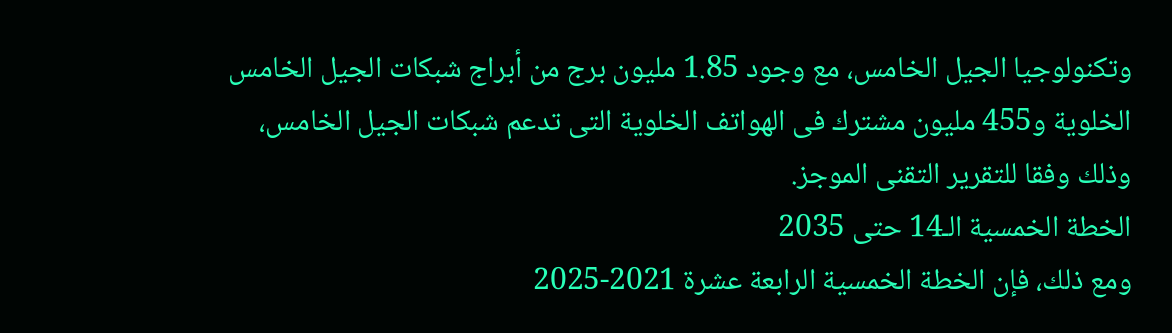وتكنولوجيا الجيل الخامس، مع وجود 1.85 مليون برج من أبراج شبكات الجيل الخامس الخلوية و455 مليون مشترك فى الهواتف الخلوية التى تدعم شبكات الجيل الخامس، وذلك وفقا للتقرير التقنى الموجز.
الخطة الخمسية الـ14 حتى 2035
ومع ذلك، فإن الخطة الخمسية الرابعة عشرة 2021-2025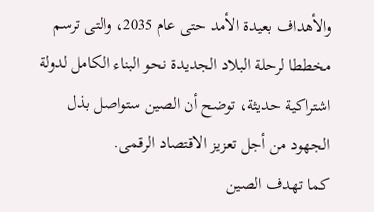والأهداف بعيدة الأمد حتى عام 2035، والتى ترسم مخططا لرحلة البلاد الجديدة نحو البناء الكامل لدولة اشتراكية حديثة، توضح أن الصين ستواصل بذل الجهود من أجل تعزيز الاقتصاد الرقمى.
كما تهدف الصين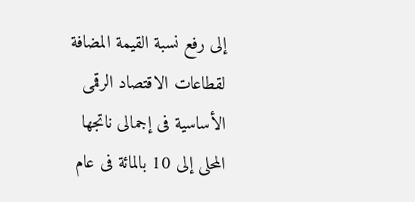إلى رفع نسبة القيمة المضافة لقطاعات الاقتصاد الرقمى الأساسية فى إجمالى ناتجها المحلى إلى 10 بالمائة فى عام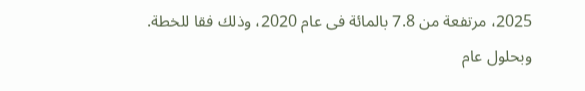2025، مرتفعة من 7.8 بالمائة فى عام 2020، وذلك فقا للخطة.
وبحلول عام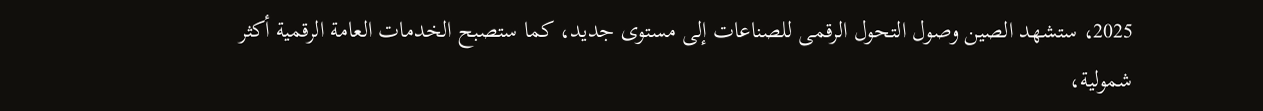2025، ستشهد الصين وصول التحول الرقمى للصناعات إلى مستوى جديد، كما ستصبح الخدمات العامة الرقمية أكثر شمولية،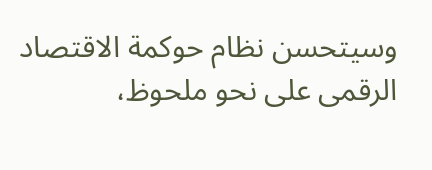وسيتحسن نظام حوكمة الاقتصاد الرقمى على نحو ملحوظ،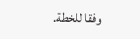وفقا للخطة.